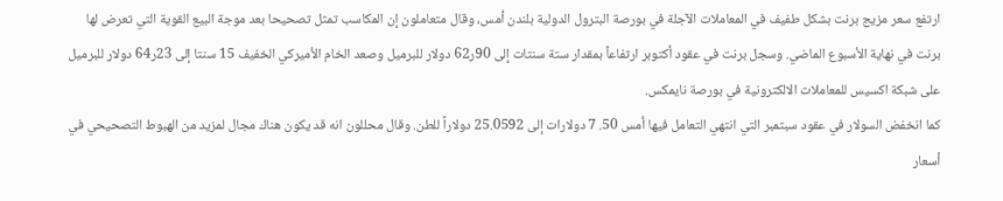ارتفع سعر مزيج برنت بشكل طفيف في المعاملات الآجلة في بورصة البترول الدولية بلندن أمس، وقال متعاملون إن المكاسب تمثل تصحيحا بعد موجة البيع القوية التي تعرض لها برنت في نهاية الأسبوع الماضي. وسجل برنت في عقود أكتوبر ارتفاعاً بمقدار ستة سنتات إلى 90ر62 دولار للبرميل وصعد الخام الأميركي الخفيف 15 سنتا إلى 23ر64 دولار للبرميل على شبكة اكسيس للمعاملات الالكترونية في بورصة نايمكس.
كما انخفض السولار في عقود سبتمبر التي انتهي التعامل فيها أمس 50. 7 دولارات إلى 25.0592 دولاراً للطن. وقال محللون انه قد يكون هناك مجال لمزيد من الهبوط التصحيحي في أسعار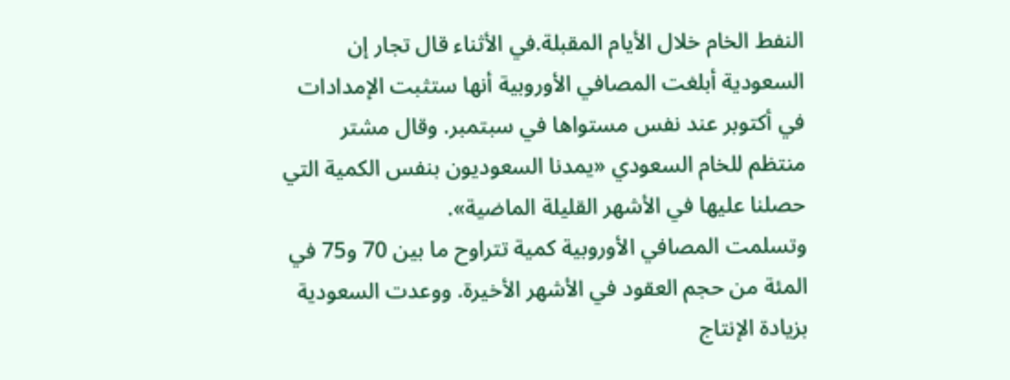النفط الخام خلال الأيام المقبلة.في الأثناء قال تجار إن السعودية أبلغت المصافي الأوروبية أنها ستثبت الإمدادات في أكتوبر عند نفس مستواها في سبتمبر. وقال مشتر منتظم للخام السعودي «يمدنا السعوديون بنفس الكمية التي حصلنا عليها في الأشهر القليلة الماضية».
وتسلمت المصافي الأوروبية كمية تتراوح ما بين 70 و75 في المئة من حجم العقود في الأشهر الأخيرة. ووعدت السعودية بزيادة الإنتاج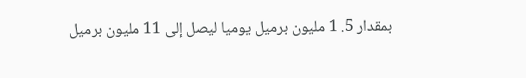بمقدار 5. 1 مليون برميل يوميا ليصل إلى 11 مليون برميل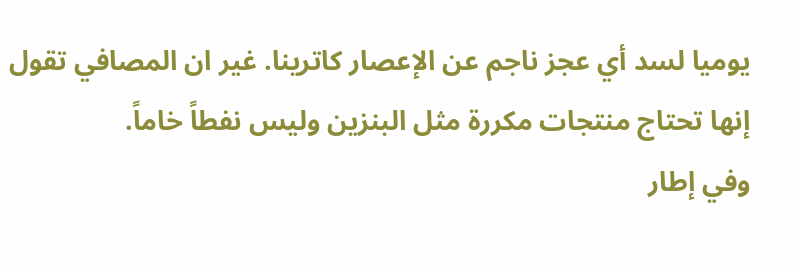يوميا لسد أي عجز ناجم عن الإعصار كاترينا. غير ان المصافي تقول إنها تحتاج منتجات مكررة مثل البنزين وليس نفطاً خاماً.
وفي إطار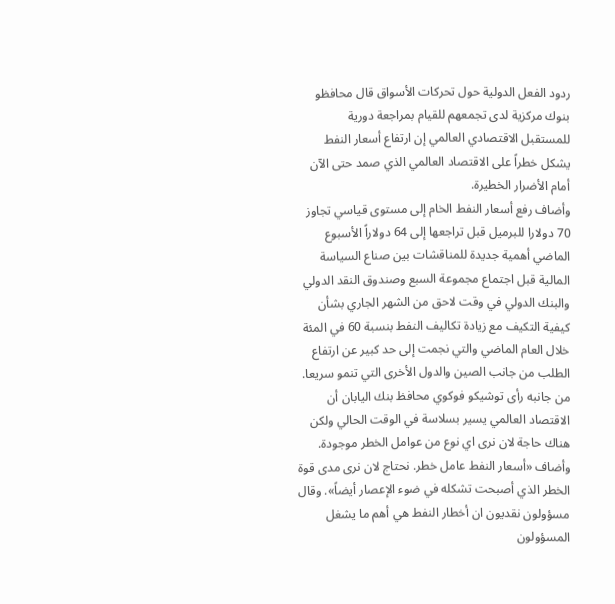ردود الفعل الدولية حول تحركات الأسواق قال محافظو بنوك مركزية لدى تجمعهم للقيام بمراجعة دورية للمستقبل الاقتصادي العالمي إن ارتفاع أسعار النفط يشكل خطراً على الاقتصاد العالمي الذي صمد حتى الآن أمام الأضرار الخطيرة.
وأضاف رفع أسعار النفط الخام إلى مستوى قياسي تجاوز 70 دولارا للبرميل قبل تراجعها إلى 64 دولاراً الأسبوع الماضي أهمية جديدة للمناقشات بين صناع السياسة المالية قبل اجتماع مجموعة السبع وصندوق النقد الدولي والبنك الدولي في وقت لاحق من الشهر الجاري بشأن كيفية التكيف مع زيادة تكاليف النفط بنسبة 60 في المئة خلال العام الماضي والتي نجمت إلى حد كبير عن ارتفاع الطلب من جانب الصين والدول الأخرى التي تنمو سريعا.
من جانبه رأى توشيكو فوكوي محافظ بنك اليابان أن الاقتصاد العالمي يسير بسلاسة في الوقت الحالي ولكن هناك حاجة لان نرى اي نوع من عوامل الخطر موجودة. وأضاف «أسعار النفط عامل خطر. نحتاج لان نرى مدى قوة الخطر الذي أصبحت تشكله في ضوء الإعصار أيضاً». وقال مسؤولون نقديون ان أخطار النفط هي أهم ما يشغل المسؤولون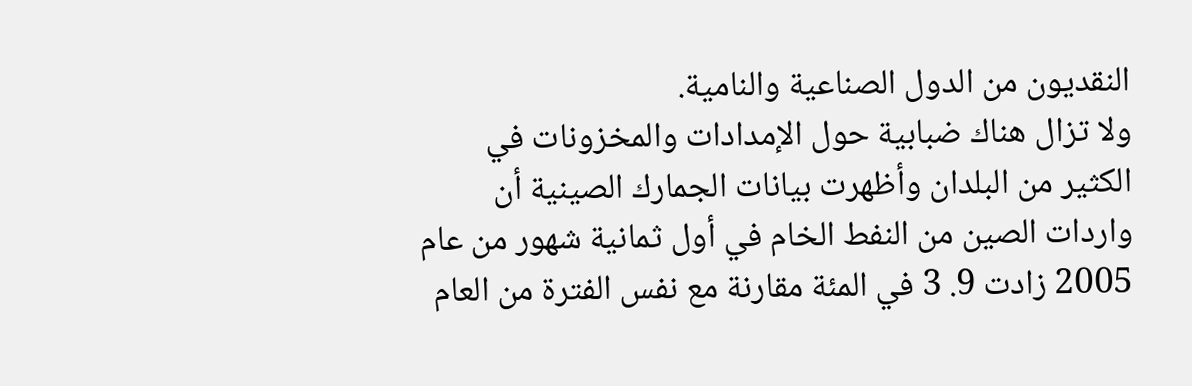النقديون من الدول الصناعية والنامية.
ولا تزال هناك ضبابية حول الإمدادات والمخزونات في الكثير من البلدان وأظهرت بيانات الجمارك الصينية أن واردات الصين من النفط الخام في أول ثمانية شهور من عام 2005 زادت 9. 3 في المئة مقارنة مع نفس الفترة من العام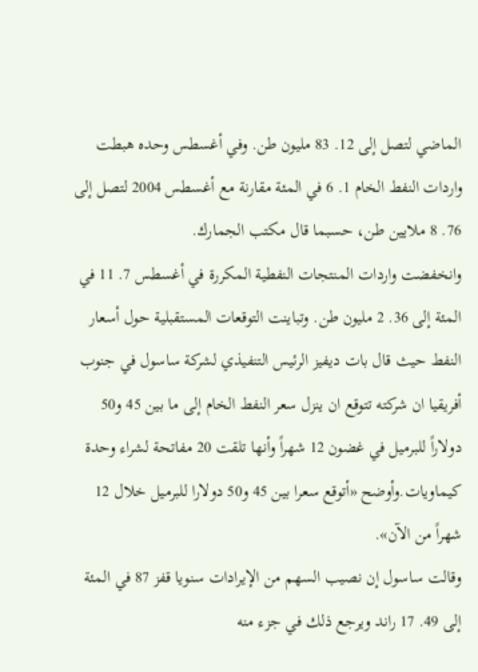الماضي لتصل إلى 12. 83 مليون طن. وفي أغسطس وحده هبطت واردات النفط الخام 1. 6 في المئة مقارنة مع أغسطس 2004 لتصل إلى 76. 8 ملايين طن، حسبما قال مكتب الجمارك.
وانخفضت واردات المنتجات النفطية المكررة في أغسطس 7. 11 في المئة إلى 36. 2 مليون طن. وتباينت التوقعات المستقبلية حول أسعار النفط حيث قال بات ديفيز الرئيس التنفيذي لشركة ساسول في جنوب أفريقيا ان شركته تتوقع ان ينزل سعر النفط الخام إلى ما بين 45 و50 دولاراً للبرميل في غضون 12 شهراً وأنها تلقت 20 مفاتحة لشراء وحدة كيماويات.وأوضح «أتوقع سعرا بين 45 و50 دولارا للبرميل خلال 12 شهراً من الآن».
وقالت ساسول إن نصيب السهم من الإيرادات سنويا قفز 87 في المئة إلى 49. 17 راند ويرجع ذلك في جزء منه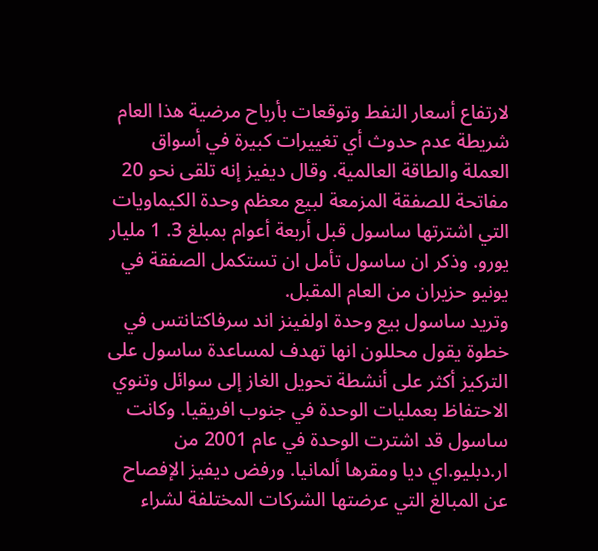لارتفاع أسعار النفط وتوقعات بأرباح مرضية هذا العام شريطة عدم حدوث أي تغييرات كبيرة في أسواق العملة والطاقة العالمية. وقال ديفيز إنه تلقى نحو 20 مفاتحة للصفقة المزمعة لبيع معظم وحدة الكيماويات التي اشترتها ساسول قبل أربعة أعوام بمبلغ 3. 1 مليار يورو. وذكر ان ساسول تأمل ان تستكمل الصفقة في يونيو حزيران من العام المقبل.
وتريد ساسول بيع وحدة اولفينز اند سرفاكتانتس في خطوة يقول محللون انها تهدف لمساعدة ساسول على التركيز أكثر على أنشطة تحويل الغاز إلى سوائل وتنوي الاحتفاظ بعمليات الوحدة في جنوب افريقيا. وكانت ساسول قد اشترت الوحدة في عام 2001 من ار.دبليو.اي ديا ومقرها ألمانيا. ورفض ديفيز الإفصاح عن المبالغ التي عرضتها الشركات المختلفة لشراء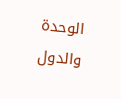الوحدة والدول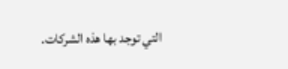التي توجد بها هذه الشركات.